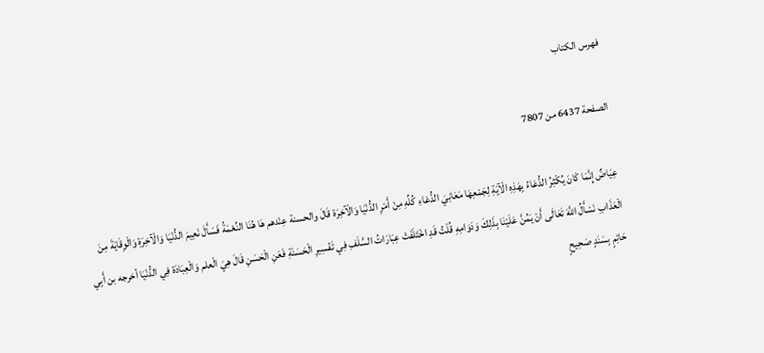فهرس الكتاب

الصفحة 6437 من 7807

عِيَاضٌ إِنَّمَا كَانَ يُكْثِرُ الدُّعَاءُ بِهَذِهِ الْآيَةِ لِجَمْعِهَا مَعَانِيَ الدُّعَاءِ كُلِّهِ مِنْ أَمْرِ الدُّنْيَا وَالْآخِرَة قَالَ والحسنة عِنْدهم هَا هُنَا النِّعْمَةُ فَسَأَلَ نَعِيمَ الدُّنْيَا وَالْآخِرَةِ وَالْوِقَايَةَ مِنَ الْعَذَابِ نَسْأَلُ اللَّهَ تَعَالَى أَنْ يَمُنَّ عَلَيْنَا بِذَلِكَ وَدَوَامِهِ قُلْتُ قَدِ اخْتَلَفَتْ عِبَارَاتُ السَّلَفِ فِي تَفْسِيرِ الْحَسَنَةِ فَعَنِ الْحَسَنِ قَالَ هِيَ الْعلم وَالْعِبَادَة فِي الدُّنْيَا أخرجه بن أَبِي حَاتِمٍ بِسَنَدٍ صَحِيحٍ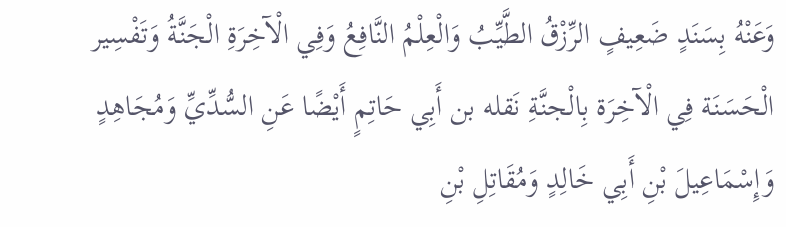وَعَنْهُ بِسَنَدٍ ضَعِيفٍ الرِّزْقُ الطَّيِّبُ وَالْعِلْمُ النَّافِعُ وَفِي الْآخِرَةِ الْجَنَّةُ وَتَفْسِير الْحَسَنَة فِي الْآخِرَة بِالْجنَّةِ نَقله بن أَبِي حَاتِمٍ أَيْضًا عَنِ السُّدِّيِّ وَمُجَاهِدٍ وَإِسْمَاعِيلَ بْنِ أَبِي خَالِدٍ وَمُقَاتِلِ بْنِ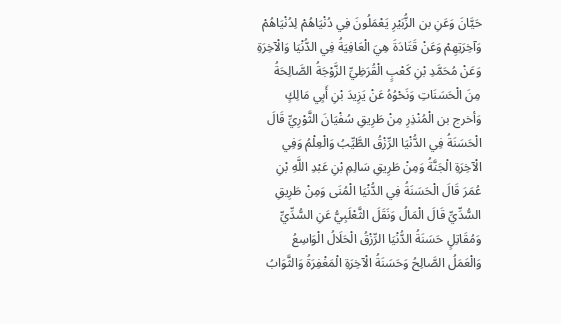حَيَّانَ وَعَنِ بن الزُّبَيْرِ يَعْمَلُونَ فِي دُنْيَاهُمْ لِدُنْيَاهُمْ وَآخِرَتِهِمْ وَعَنْ قَتَادَةَ هِيَ الْعَافِيَةُ فِي الدُّنْيَا وَالْآخِرَةِ وَعَنْ مُحَمَّدِ بْنِ كَعْبٍ الْقُرَظِيِّ الزَّوْجَةُ الصَّالِحَةُ مِنَ الْحَسَنَاتِ وَنَحْوُهُ عَنْ يَزِيدَ بْنِ أَبِي مَالِكٍ وَأخرج بن الْمُنْذِرِ مِنْ طَرِيقِ سُفْيَانَ الثَّوْرِيِّ قَالَ الْحَسَنَةُ فِي الدُّنْيَا الرِّزْقُ الطَّيِّبُ وَالْعِلْمُ وَفِي الْآخِرَةِ الْجَنَّةُ وَمِنْ طَرِيقِ سَالِمِ بْنِ عَبْدِ اللَّهِ بْنِ عُمَرَ قَالَ الْحَسَنَةُ فِي الدُّنْيَا الْمُنَى وَمِنْ طَرِيقِ السُّدِّيِّ قَالَ الْمَالُ وَنَقَلَ الثَّعْلَبِيُّ عَنِ السُّدِّيِّ وَمُقَاتِلٍ حَسَنَةُ الدُّنْيَا الرِّزْقُ الْحَلَالُ الْوَاسِعُ وَالْعَمَلُ الصَّالِحُ وَحَسَنَةُ الْآخِرَةِ الْمَغْفِرَةُ وَالثَّوَابُ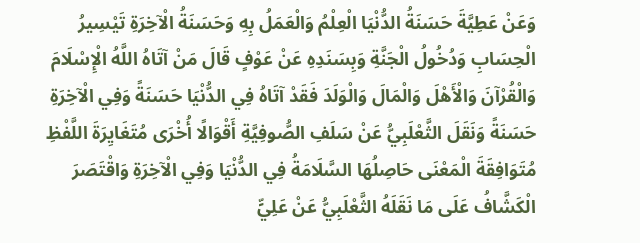وَعَنْ عَطِيَّةَ حَسَنَةُ الدُّنْيَا الْعِلْمُ وَالْعَمَلُ بِهِ وَحَسَنَةُ الْآخِرَةِ تَيْسِيرُ الْحِسَابِ وَدُخُولُ الْجَنَّةِ وَبِسَنَدِهِ عَنْ عَوْفٍ قَالَ مَنْ آتَاهُ اللَّهُ الْإِسْلَامَ وَالْقُرْآنَ وَالْأَهْلَ وَالْمَالَ وَالْوَلَدَ فَقَدْ آتَاهُ فِي الدُّنْيَا حَسَنَةً وَفِي الْآخِرَةِ حَسَنَةً وَنَقَلَ الثَّعْلَبِيُّ عَنْ سَلَفِ الصُّوفِيَّةِ أَقْوَالًا أُخْرَى مُتَغَايِرَةَ اللَّفْظِ مُتَوَافِقَةَ الْمَعْنَى حَاصِلُهَا السَّلَامَةُ فِي الدُّنْيَا وَفِي الْآخِرَةِ وَاقْتَصَرَ الْكَشَّافُ عَلَى مَا نَقَلَهُ الثَّعْلَبِيُّ عَنْ عَلِيٍّ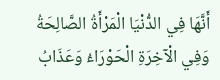أَنَّهَا فِي الدُّنْيَا الْمَرْأَةُ الصَّالِحَةُ وَفِي الْآخِرَةِ الْحَوْرَاءُ وَعَذَابُ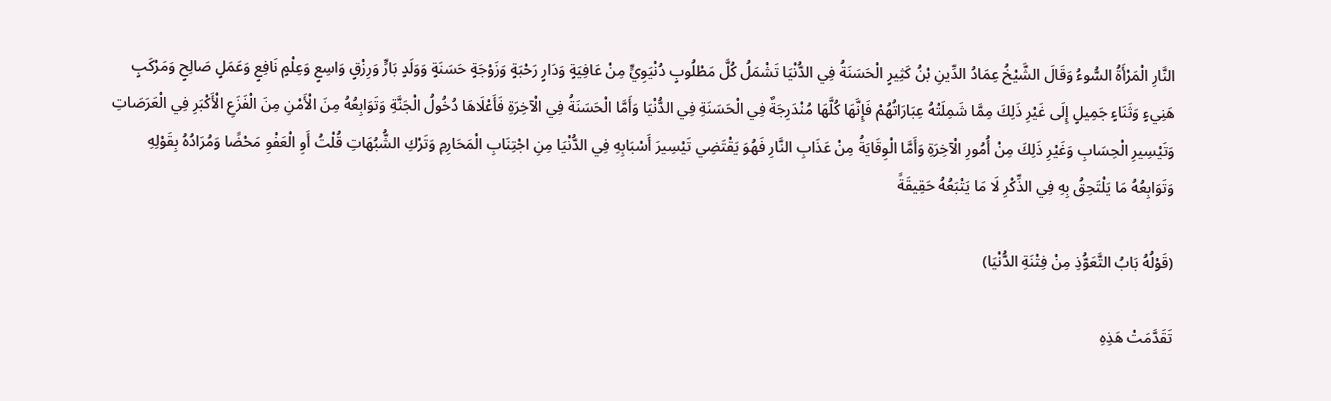النَّارِ الْمَرْأَةُ السُّوءُ وَقَالَ الشَّيْخُ عِمَادُ الدِّينِ بْنُ كَثِيرٍ الْحَسَنَةُ فِي الدُّنْيَا تَشْمَلُ كُلَّ مَطْلُوبٍ دُنْيَوِيٍّ مِنْ عَافِيَةٍ وَدَارٍ رَحْبَةٍ وَزَوْجَةٍ حَسَنَةٍ وَوَلَدٍ بَارٍّ وَرِزْقٍ وَاسِعٍ وَعِلْمٍ نَافِعٍ وَعَمَلٍ صَالِحٍ وَمَرْكَبٍ هَنِيءٍ وَثَنَاءٍ جَمِيلٍ إِلَى غَيْرِ ذَلِكَ مِمَّا شَمِلَتْهُ عِبَارَاتُهُمْ فَإِنَّهَا كُلَّهَا مُنْدَرِجَةٌ فِي الْحَسَنَةِ فِي الدُّنْيَا وَأَمَّا الْحَسَنَةُ فِي الْآخِرَةِ فَأَعْلَاهَا دُخُولُ الْجَنَّةِ وَتَوَابِعُهُ مِنَ الْأَمْنِ مِنَ الْفَزَعِ الْأَكْبَرِ فِي الْعَرَصَاتِ وَتَيْسِيرِ الْحِسَابِ وَغَيْرِ ذَلِكَ مِنْ أُمُورِ الْآخِرَةِ وَأَمَّا الْوِقَايَةُ مِنْ عَذَابِ النَّارِ فَهُوَ يَقْتَضِي تَيْسِيرَ أَسْبَابِهِ فِي الدُّنْيَا مِنِ اجْتِنَابِ الْمَحَارِمِ وَتَرْكِ الشُّبُهَاتِ قُلْتُ أَوِ الْعَفْوِ مَحْضًا وَمُرَادُهُ بِقَوْلِهِ وَتَوَابِعُهُ مَا يَلْتَحِقُ بِهِ فِي الذِّكْرِ لَا مَا يَتْبَعُهُ حَقِيقَةً

(قَوْلُهُ بَابُ التَّعَوُّذِ مِنْ فِتْنَةِ الدُّنْيَا)

تَقَدَّمَتْ هَذِهِ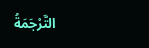التَّرْجَمَةُ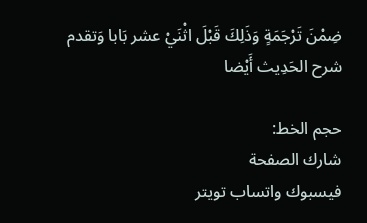ضِمْنَ تَرْجَمَةٍ وَذَلِكَ قَبْلَ اثْنَيْ عشر بَابا وَتقدم شرح الحَدِيث أَيْضا

حجم الخط:
شارك الصفحة
فيسبوك واتساب تويتر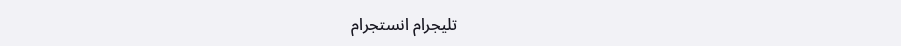تليجرام انستجرام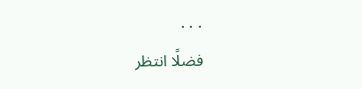. . .
فضلًا انتظر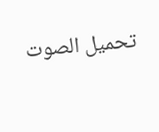تحميل الصوت